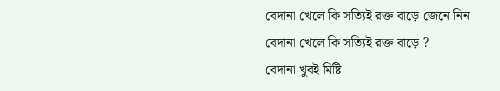বেদানা খেলে কি সত্যিই রক্ত বাড়ে জেনে নিন
বেদানা খেলে কি সত্যিই রক্ত বাড়ে ?
বেদানা খুবই মিষ্টি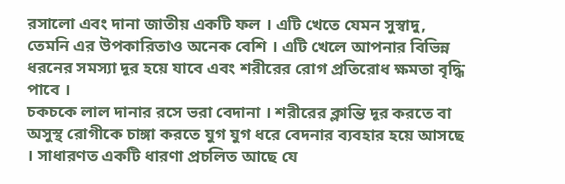রসালো এবং দানা জাতীয় একটি ফল । এটি খেতে যেমন সুস্বাদু, তেমনি এর উপকারিতাও অনেক বেশি । এটি খেলে আপনার বিভিন্ন ধরনের সমস্যা দূর হয়ে যাবে এবং শরীরের রোগ প্রতিরোধ ক্ষমতা বৃদ্ধি পাবে ।
চকচকে লাল দানার রসে ভরা বেদানা । শরীরের ক্লান্তি দূর করতে বা অসুস্থ রোগীকে চাঙ্গা করতে যুগ যুগ ধরে বেদনার ব্যবহার হয়ে আসছে । সাধারণত একটি ধারণা প্রচলিত আছে যে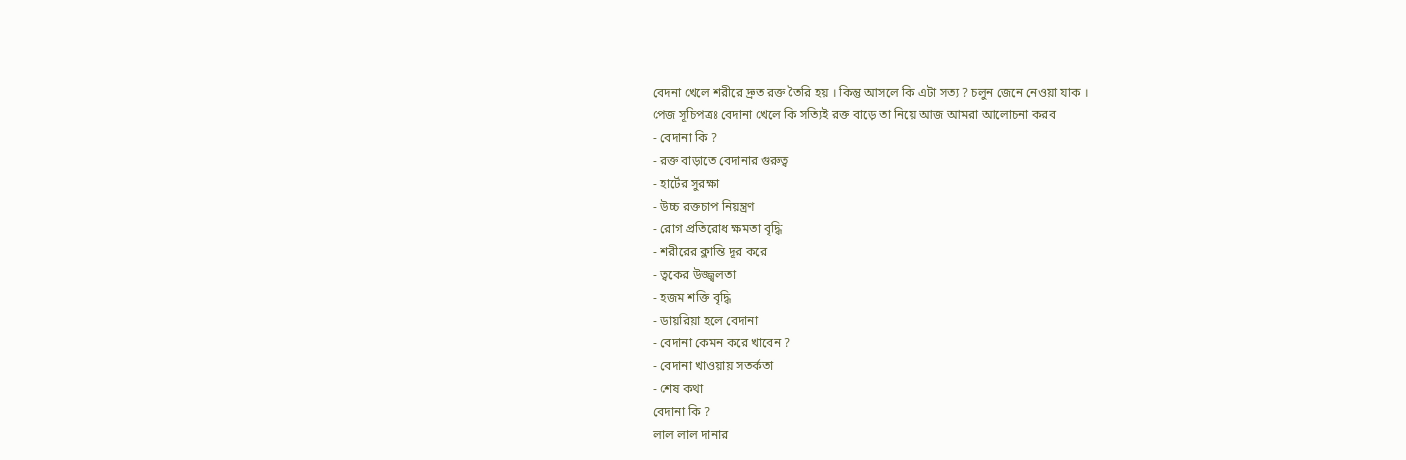বেদনা খেলে শরীরে দ্রুত রক্ত তৈরি হয় । কিন্তু আসলে কি এটা সত্য ? চলুন জেনে নেওয়া যাক ।
পেজ সূচিপত্রঃ বেদানা খেলে কি সত্যিই রক্ত বাড়ে তা নিয়ে আজ আমরা আলোচনা করব
- বেদানা কি ?
- রক্ত বাড়াতে বেদানার গুরুত্ব
- হার্টের সুরক্ষা
- উচ্চ রক্তচাপ নিয়ন্ত্রণ
- রোগ প্রতিরোধ ক্ষমতা বৃদ্ধি
- শরীরের ক্লান্তি দূর করে
- ত্বকের উজ্জ্বলতা
- হজম শক্তি বৃদ্ধি
- ডায়রিয়া হলে বেদানা
- বেদানা কেমন করে খাবেন ?
- বেদানা খাওয়ায় সতর্কতা
- শেষ কথা
বেদানা কি ?
লাল লাল দানার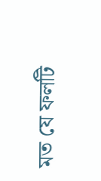মত যে ফলটি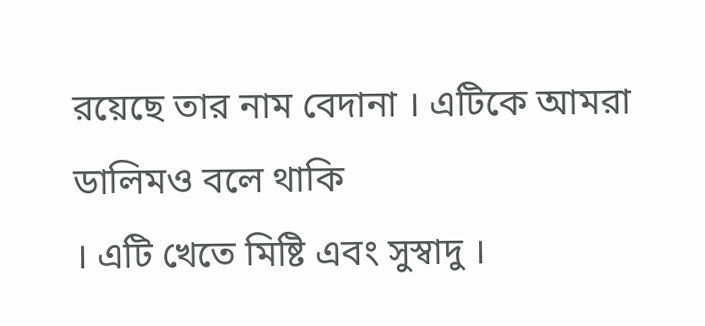রয়েছে তার নাম বেদানা । এটিকে আমরা ডালিমও বলে থাকি
। এটি খেতে মিষ্টি এবং সুস্বাদু ।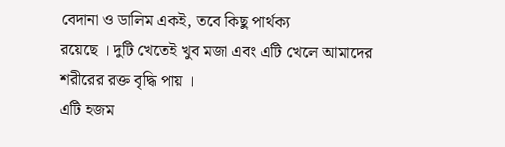বেদানা ও ডালিম একই, তবে কিছু পার্থক্য
রয়েছে । দুটি খেতেই খুব মজা এবং এটি খেলে আমাদের শরীরের রক্ত বৃদ্ধি পায় ।
এটি হজম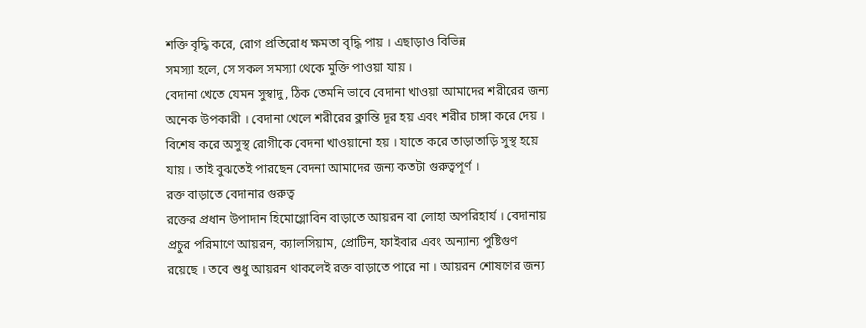শক্তি বৃদ্ধি করে, রোগ প্রতিরোধ ক্ষমতা বৃদ্ধি পায় । এছাড়াও বিভিন্ন
সমস্যা হলে, সে সকল সমস্যা থেকে মুক্তি পাওয়া যায় ।
বেদানা খেতে যেমন সুস্বাদু, ঠিক তেমনি ভাবে বেদানা খাওয়া আমাদের শরীরের জন্য
অনেক উপকারী । বেদানা খেলে শরীরের ক্লান্তি দূর হয় এবং শরীর চাঙ্গা করে দেয় ।
বিশেষ করে অসুস্থ রোগীকে বেদনা খাওয়ানো হয় । যাতে করে তাড়াতাড়ি সুস্থ হয়ে
যায় । তাই বুঝতেই পারছেন বেদনা আমাদের জন্য কতটা গুরুত্বপূর্ণ ।
রক্ত বাড়াতে বেদানার গুরুত্ব
রক্তের প্রধান উপাদান হিমোগ্লোবিন বাড়াতে আয়রন বা লোহা অপরিহার্য । বেদানায়
প্রচুর পরিমাণে আয়রন, ক্যালসিয়াম, প্রোটিন, ফাইবার এবং অন্যান্য পুষ্টিগুণ
রয়েছে । তবে শুধু আয়রন থাকলেই রক্ত বাড়াতে পারে না । আয়রন শোষণের জন্য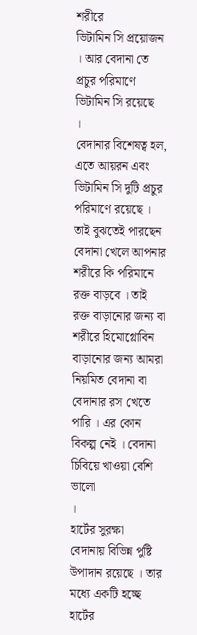শরীরে
ভিটামিন সি প্রয়োজন । আর বেদানা তে প্রচুর পরিমাণে ভিটামিন সি রয়েছে
।
বেদানার বিশেষত্ব হল, এতে আয়রন এবং ভিটামিন সি দুটি প্রচুর পরিমাণে রয়েছে ।
তাই বুঝতেই পারছেন বেদানা খেলে আপনার শরীরে কি পরিমানে রক্ত বাড়বে । তাই
রক্ত বাড়ানোর জন্য বা শরীরে হিমোগ্লোবিন বাড়ানোর জন্য আমরা নিয়মিত বেদানা বা
বেদানার রস খেতে পারি । এর কোন বিকল্প নেই । বেদানা চিবিয়ে খাওয়া বেশি ভালো
।
হার্টের সুরক্ষা
বেদানায় বিভিন্ন পুষ্টি উপাদান রয়েছে । তার মধ্যে একটি হচ্ছে হার্টের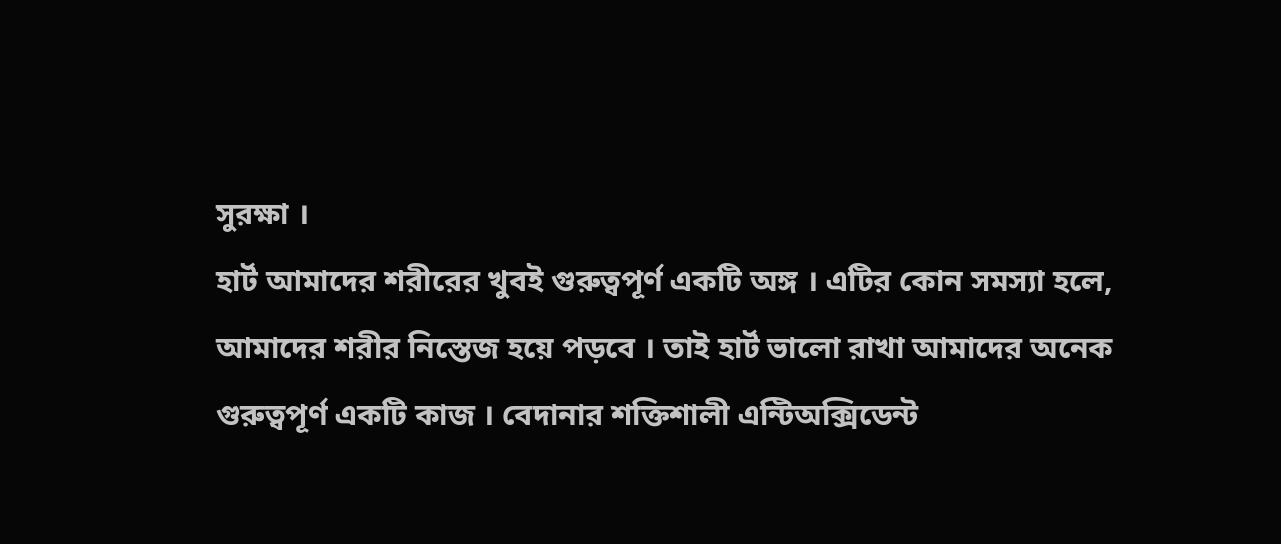সুরক্ষা ।
হার্ট আমাদের শরীরের খুবই গুরুত্বপূর্ণ একটি অঙ্গ । এটির কোন সমস্যা হলে,
আমাদের শরীর নিস্তেজ হয়ে পড়বে । তাই হার্ট ভালো রাখা আমাদের অনেক
গুরুত্বপূর্ণ একটি কাজ । বেদানার শক্তিশালী এন্টিঅক্সিডেন্ট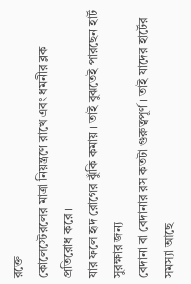রক্তে
কোলেস্টেরলের মাত্রা নিয়ন্ত্রণে রাখে এবং ধমনীর ব্লক প্রতিরোধ করে ।
যার ফলে হৃদ রোগের ঝুঁকি কমায় । তাই বুঝতেই পারছেন হার্ট সুরক্ষার জন্য
বেদানা বা বেদানার রস কতটা গুরুত্বপূর্ণ । তাই যাদের হার্টের সমস্যা আছে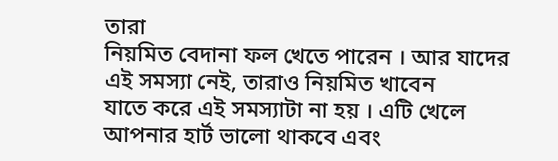তারা
নিয়মিত বেদানা ফল খেতে পারেন । আর যাদের এই সমস্যা নেই, তারাও নিয়মিত খাবেন
যাতে করে এই সমস্যাটা না হয় । এটি খেলে আপনার হার্ট ভালো থাকবে এবং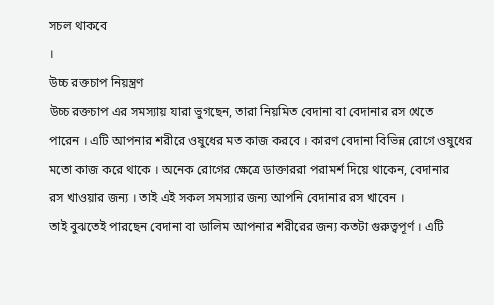সচল থাকবে
।
উচ্চ রক্তচাপ নিয়ন্ত্রণ
উচ্চ রক্তচাপ এর সমস্যায় যারা ভুগছেন, তারা নিয়মিত বেদানা বা বেদানার রস খেতে
পারেন । এটি আপনার শরীরে ওষুধের মত কাজ করবে । কারণ বেদানা বিভিন্ন রোগে ওষুধের
মতো কাজ করে থাকে । অনেক রোগের ক্ষেত্রে ডাক্তাররা পরামর্শ দিয়ে থাকেন, বেদানার
রস খাওয়ার জন্য । তাই এই সকল সমস্যার জন্য আপনি বেদানার রস খাবেন ।
তাই বুঝতেই পারছেন বেদানা বা ডালিম আপনার শরীরের জন্য কতটা গুরুত্বপূর্ণ । এটি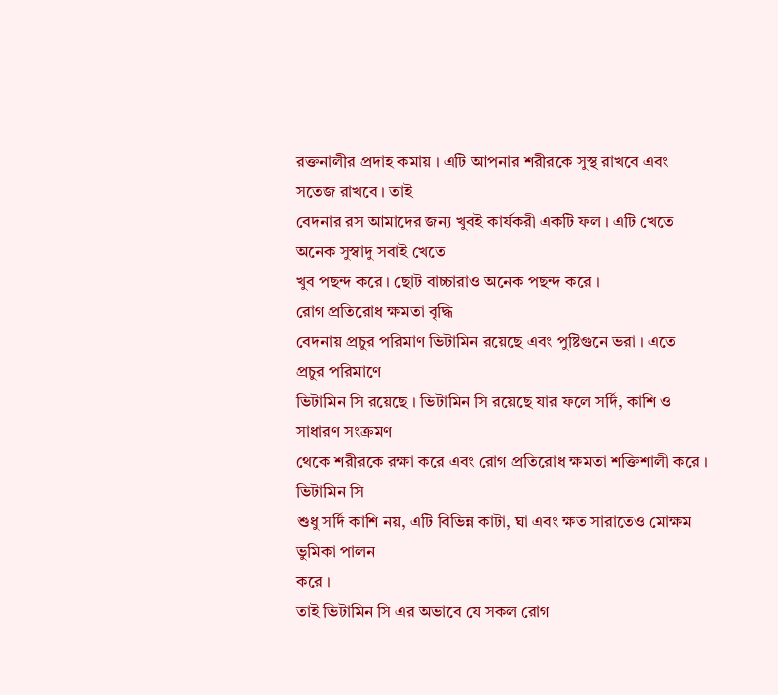রক্তনালীর প্রদাহ কমায় । এটি আপনার শরীরকে সুস্থ রাখবে এবং সতেজ রাখবে । তাই
বেদনার রস আমাদের জন্য খুবই কার্যকরী একটি ফল । এটি খেতে অনেক সুস্বাদু সবাই খেতে
খুব পছন্দ করে । ছোট বাচ্চারাও অনেক পছন্দ করে ।
রোগ প্রতিরোধ ক্ষমতা বৃদ্ধি
বেদনায় প্রচুর পরিমাণ ভিটামিন রয়েছে এবং পুষ্টিগুনে ভরা । এতে প্রচুর পরিমাণে
ভিটামিন সি রয়েছে । ভিটামিন সি রয়েছে যার ফলে সর্দি, কাশি ও সাধারণ সংক্রমণ
থেকে শরীরকে রক্ষা করে এবং রোগ প্রতিরোধ ক্ষমতা শক্তিশালী করে । ভিটামিন সি
শুধু সর্দি কাশি নয়, এটি বিভিন্ন কাটা, ঘা এবং ক্ষত সারাতেও মোক্ষম ভুমিকা পালন
করে ।
তাই ভিটামিন সি এর অভাবে যে সকল রোগ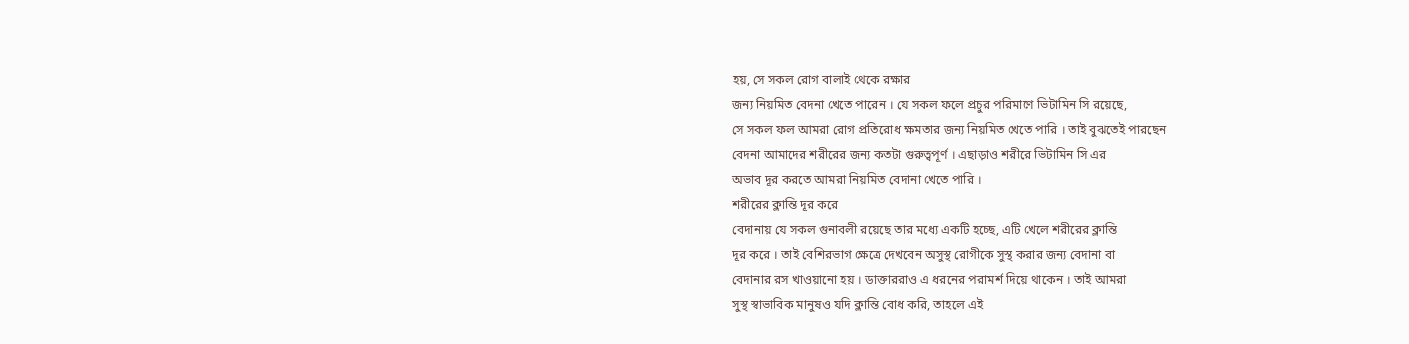হয়, সে সকল রোগ বালাই থেকে রক্ষার
জন্য নিয়মিত বেদনা খেতে পারেন । যে সকল ফলে প্রচুর পরিমাণে ভিটামিন সি রয়েছে,
সে সকল ফল আমরা রোগ প্রতিরোধ ক্ষমতার জন্য নিয়মিত খেতে পারি । তাই বুঝতেই পারছেন
বেদনা আমাদের শরীরের জন্য কতটা গুরুত্বপূর্ণ । এছাড়াও শরীরে ভিটামিন সি এর
অভাব দূর করতে আমরা নিয়মিত বেদানা খেতে পারি ।
শরীরের ক্লান্তি দূর করে
বেদানায় যে সকল গুনাবলী রয়েছে তার মধ্যে একটি হচ্ছে, এটি খেলে শরীরের ক্লান্তি
দূর করে । তাই বেশিরভাগ ক্ষেত্রে দেখবেন অসুস্থ রোগীকে সুস্থ করার জন্য বেদানা বা
বেদানার রস খাওয়ানো হয় । ডাক্তাররাও এ ধরনের পরামর্শ দিয়ে থাকেন । তাই আমরা
সুস্থ স্বাভাবিক মানুষও যদি ক্লান্তি বোধ করি, তাহলে এই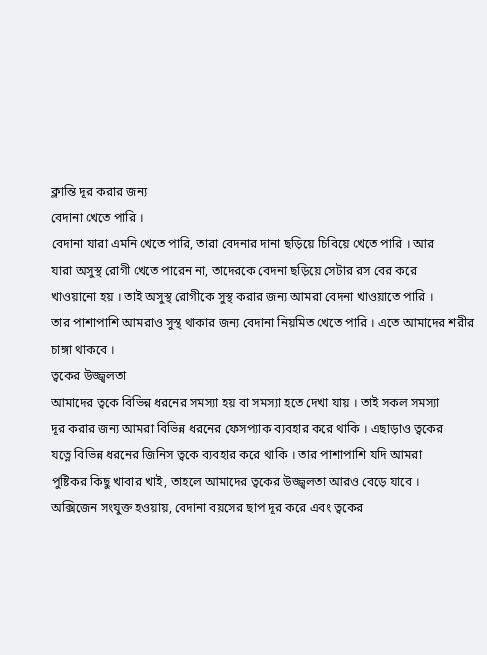ক্লান্তি দূর করার জন্য
বেদানা খেতে পারি ।
বেদানা যারা এমনি খেতে পারি, তারা বেদনার দানা ছড়িয়ে চিবিয়ে খেতে পারি । আর
যারা অসুস্থ রোগী খেতে পারেন না, তাদেরকে বেদনা ছড়িয়ে সেটার রস বের করে
খাওয়ানো হয় । তাই অসুস্থ রোগীকে সুস্থ করার জন্য আমরা বেদনা খাওয়াতে পারি ।
তার পাশাপাশি আমরাও সুস্থ থাকার জন্য বেদানা নিয়মিত খেতে পারি । এতে আমাদের শরীর
চাঙ্গা থাকবে ।
ত্বকের উজ্জ্বলতা
আমাদের ত্বকে বিভিন্ন ধরনের সমস্যা হয় বা সমস্যা হতে দেখা যায় । তাই সকল সমস্যা
দূর করার জন্য আমরা বিভিন্ন ধরনের ফেসপ্যাক ব্যবহার করে থাকি । এছাড়াও ত্বকের
যত্নে বিভিন্ন ধরনের জিনিস ত্বকে ব্যবহার করে থাকি । তার পাশাপাশি যদি আমরা
পুষ্টিকর কিছু খাবার খাই, তাহলে আমাদের ত্বকের উজ্জ্বলতা আরও বেড়ে যাবে ।
অক্সিজেন সংযুক্ত হওয়ায়, বেদানা বয়সের ছাপ দূর করে এবং ত্বকের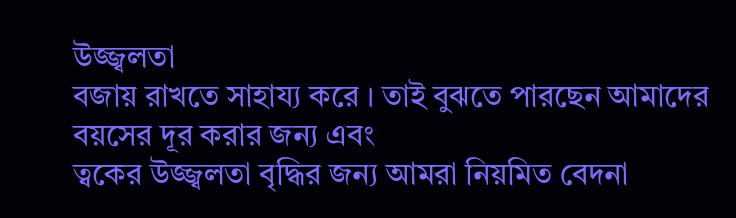উজ্জ্বলতা
বজায় রাখতে সাহায্য করে । তাই বুঝতে পারছেন আমাদের বয়সের দূর করার জন্য এবং
ত্বকের উজ্জ্বলতা বৃদ্ধির জন্য আমরা নিয়মিত বেদনা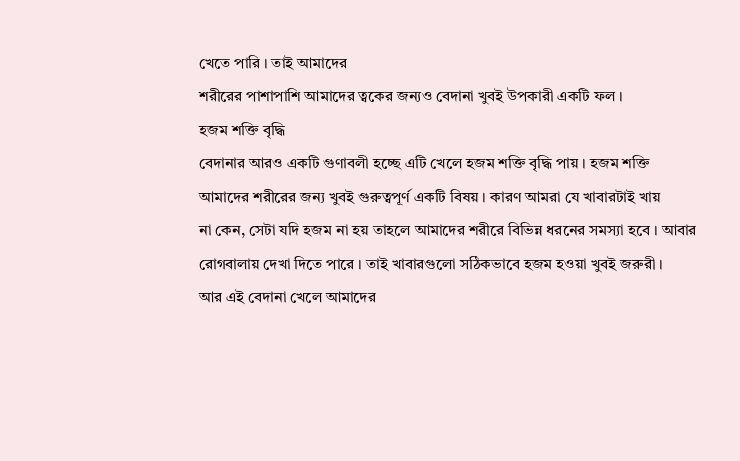খেতে পারি । তাই আমাদের
শরীরের পাশাপাশি আমাদের ত্বকের জন্যও বেদানা খুবই উপকারী একটি ফল ।
হজম শক্তি বৃদ্ধি
বেদানার আরও একটি গুণাবলী হচ্ছে এটি খেলে হজম শক্তি বৃদ্ধি পায় । হজম শক্তি
আমাদের শরীরের জন্য খুবই গুরুত্বপূর্ণ একটি বিষয় । কারণ আমরা যে খাবারটাই খায়
না কেন, সেটা যদি হজম না হয় তাহলে আমাদের শরীরে বিভিন্ন ধরনের সমস্যা হবে । আবার
রোগবালায় দেখা দিতে পারে । তাই খাবারগুলো সঠিকভাবে হজম হওয়া খুবই জরুরী ।
আর এই বেদানা খেলে আমাদের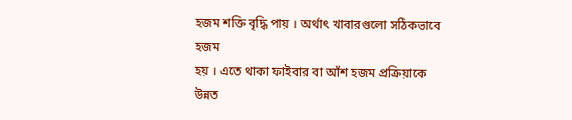হজম শক্তি বৃদ্ধি পায় । অর্থাৎ খাবারগুলো সঠিকভাবে হজম
হয় । এতে থাকা ফাইবার বা আঁশ হজম প্রক্রিয়াকে উন্নত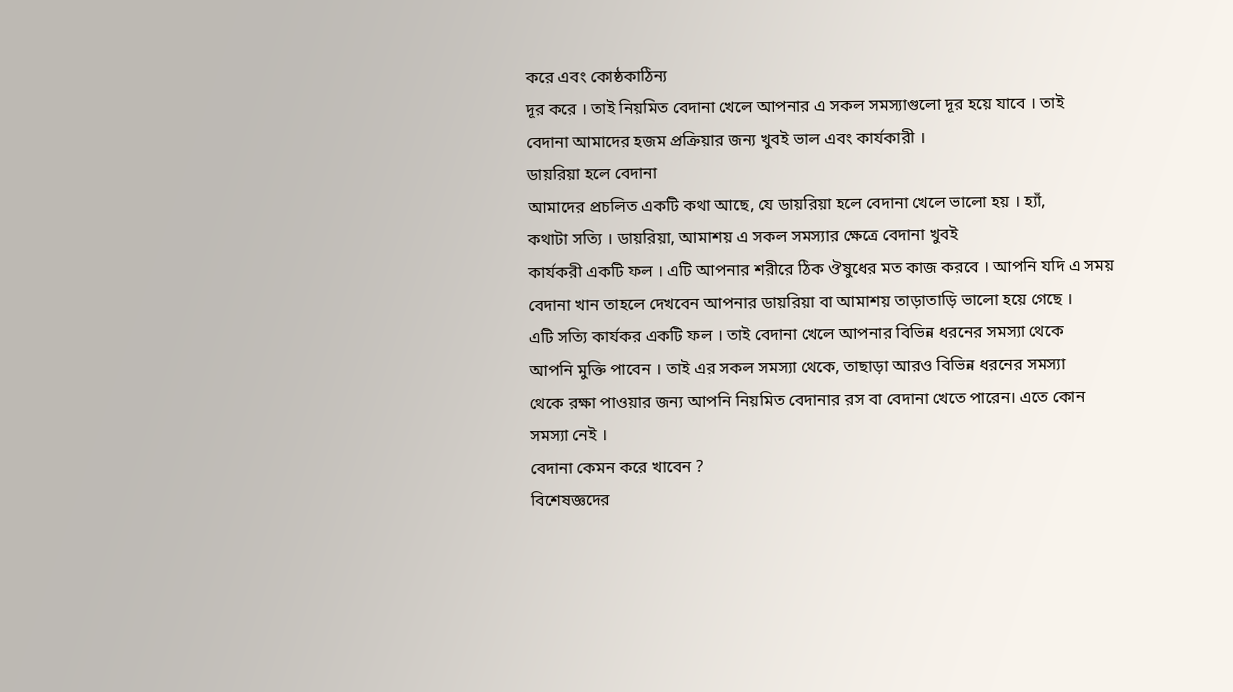করে এবং কোষ্ঠকাঠিন্য
দূর করে । তাই নিয়মিত বেদানা খেলে আপনার এ সকল সমস্যাগুলো দূর হয়ে যাবে । তাই
বেদানা আমাদের হজম প্রক্রিয়ার জন্য খুবই ভাল এবং কার্যকারী ।
ডায়রিয়া হলে বেদানা
আমাদের প্রচলিত একটি কথা আছে, যে ডায়রিয়া হলে বেদানা খেলে ভালো হয় । হ্যাঁ,
কথাটা সত্যি । ডায়রিয়া, আমাশয় এ সকল সমস্যার ক্ষেত্রে বেদানা খুবই
কার্যকরী একটি ফল । এটি আপনার শরীরে ঠিক ঔষুধের মত কাজ করবে । আপনি যদি এ সময়
বেদানা খান তাহলে দেখবেন আপনার ডায়রিয়া বা আমাশয় তাড়াতাড়ি ভালো হয়ে গেছে ।
এটি সত্যি কার্যকর একটি ফল । তাই বেদানা খেলে আপনার বিভিন্ন ধরনের সমস্যা থেকে
আপনি মুক্তি পাবেন । তাই এর সকল সমস্যা থেকে, তাছাড়া আরও বিভিন্ন ধরনের সমস্যা
থেকে রক্ষা পাওয়ার জন্য আপনি নিয়মিত বেদানার রস বা বেদানা খেতে পারেন। এতে কোন
সমস্যা নেই ।
বেদানা কেমন করে খাবেন ?
বিশেষজ্ঞদের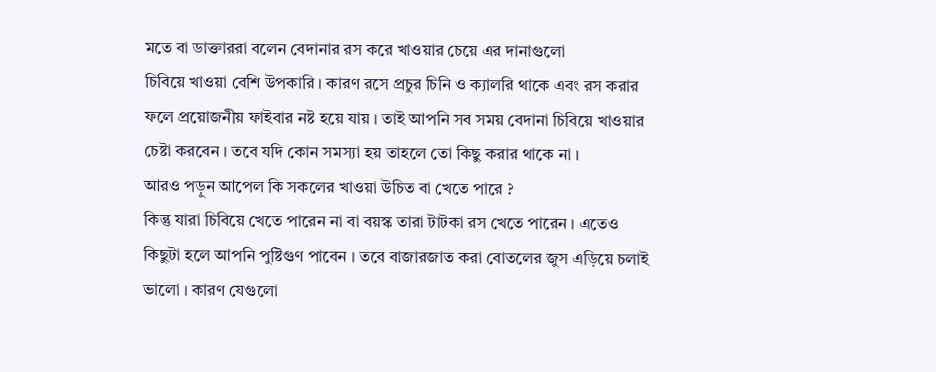মতে বা ডাক্তাররা বলেন বেদানার রস করে খাওয়ার চেয়ে এর দানাগুলো
চিবিয়ে খাওয়া বেশি উপকারি । কারণ রসে প্রচুর চিনি ও ক্যালরি থাকে এবং রস করার
ফলে প্রয়োজনীয় ফাইবার নষ্ট হয়ে যায় । তাই আপনি সব সময় বেদানা চিবিয়ে খাওয়ার
চেষ্টা করবেন । তবে যদি কোন সমস্যা হয় তাহলে তো কিছু করার থাকে না ।
আরও পড়ুন আপেল কি সকলের খাওয়া উচিত বা খেতে পারে ?
কিন্তু যারা চিবিয়ে খেতে পারেন না বা বয়স্ক তারা টাটকা রস খেতে পারেন । এতেও
কিছুটা হলে আপনি পুষ্টিগুণ পাবেন । তবে বাজারজাত করা বোতলের জুস এড়িয়ে চলাই
ভালো । কারণ যেগুলো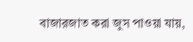বাজারজাত করা জুস পাওয়া যায়,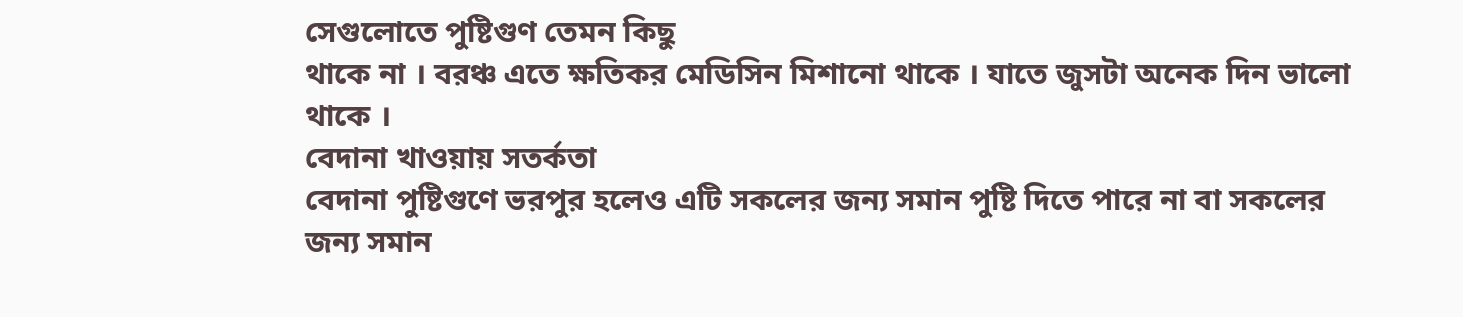সেগুলোতে পুষ্টিগুণ তেমন কিছু
থাকে না । বরঞ্চ এতে ক্ষতিকর মেডিসিন মিশানো থাকে । যাতে জুসটা অনেক দিন ভালো
থাকে ।
বেদানা খাওয়ায় সতর্কতা
বেদানা পুষ্টিগুণে ভরপুর হলেও এটি সকলের জন্য সমান পুষ্টি দিতে পারে না বা সকলের
জন্য সমান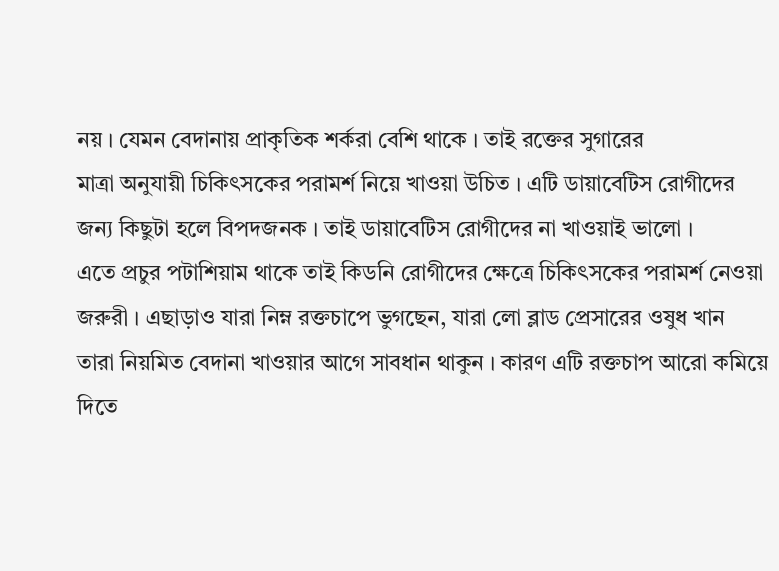নয় । যেমন বেদানায় প্রাকৃতিক শর্করা বেশি থাকে । তাই রক্তের সুগারের
মাত্রা অনুযায়ী চিকিৎসকের পরামর্শ নিয়ে খাওয়া উচিত । এটি ডায়াবেটিস রোগীদের
জন্য কিছুটা হলে বিপদজনক । তাই ডায়াবেটিস রোগীদের না খাওয়াই ভালো ।
এতে প্রচুর পটাশিয়াম থাকে তাই কিডনি রোগীদের ক্ষেত্রে চিকিৎসকের পরামর্শ নেওয়া
জরুরী । এছাড়াও যারা নিম্ন রক্তচাপে ভুগছেন, যারা লো ব্লাড প্রেসারের ওষুধ খান
তারা নিয়মিত বেদানা খাওয়ার আগে সাবধান থাকুন । কারণ এটি রক্তচাপ আরো কমিয়ে
দিতে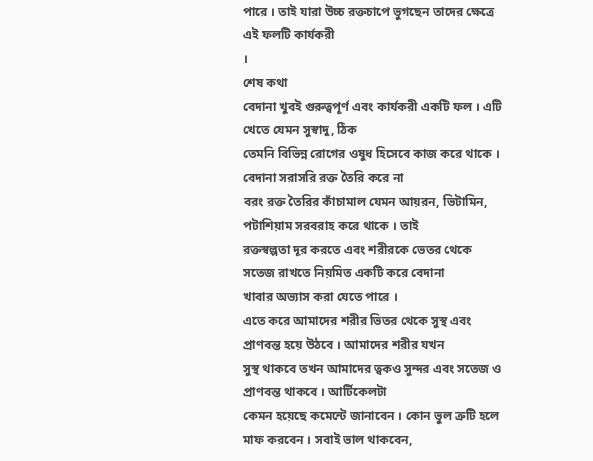পারে । তাই যারা উচ্চ রক্তচাপে ভুগছেন তাদের ক্ষেত্রে এই ফলটি কার্যকরী
।
শেষ কথা
বেদানা খুবই গুরুত্বপূর্ণ এবং কার্যকরী একটি ফল । এটি খেতে যেমন সুস্বাদু, ঠিক
তেমনি বিভিন্ন রোগের ওষুধ হিসেবে কাজ করে থাকে । বেদানা সরাসরি রক্ত তৈরি করে না
বরং রক্ত তৈরির কাঁচামাল যেমন আয়রন, ভিটামিন, পটাশিয়াম সরবরাহ করে থাকে । তাই
রক্তস্বল্পতা দূর করতে এবং শরীরকে ভেতর থেকে সতেজ রাখতে নিয়মিত একটি করে বেদানা
খাবার অভ্যাস করা যেতে পারে ।
এতে করে আমাদের শরীর ভিতর থেকে সুস্থ এবং প্রাণবন্ত হয়ে উঠবে । আমাদের শরীর যখন
সুস্থ থাকবে তখন আমাদের ত্বকও সুন্দর এবং সতেজ ও প্রাণবন্ত থাকবে । আর্টিকেলটা
কেমন হয়েছে কমেন্টে জানাবেন । কোন ভুল ত্রুটি হলে মাফ করবেন । সবাই ভাল থাকবেন,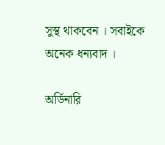সুস্থ থাকবেন । সবাইকে অনেক ধন্যবাদ ।

অর্ডিনারি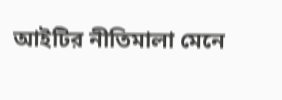আইটির নীতিমালা মেনে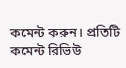কমেন্ট করুন। প্রতিটি কমেন্ট রিভিউ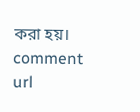করা হয়।
comment url